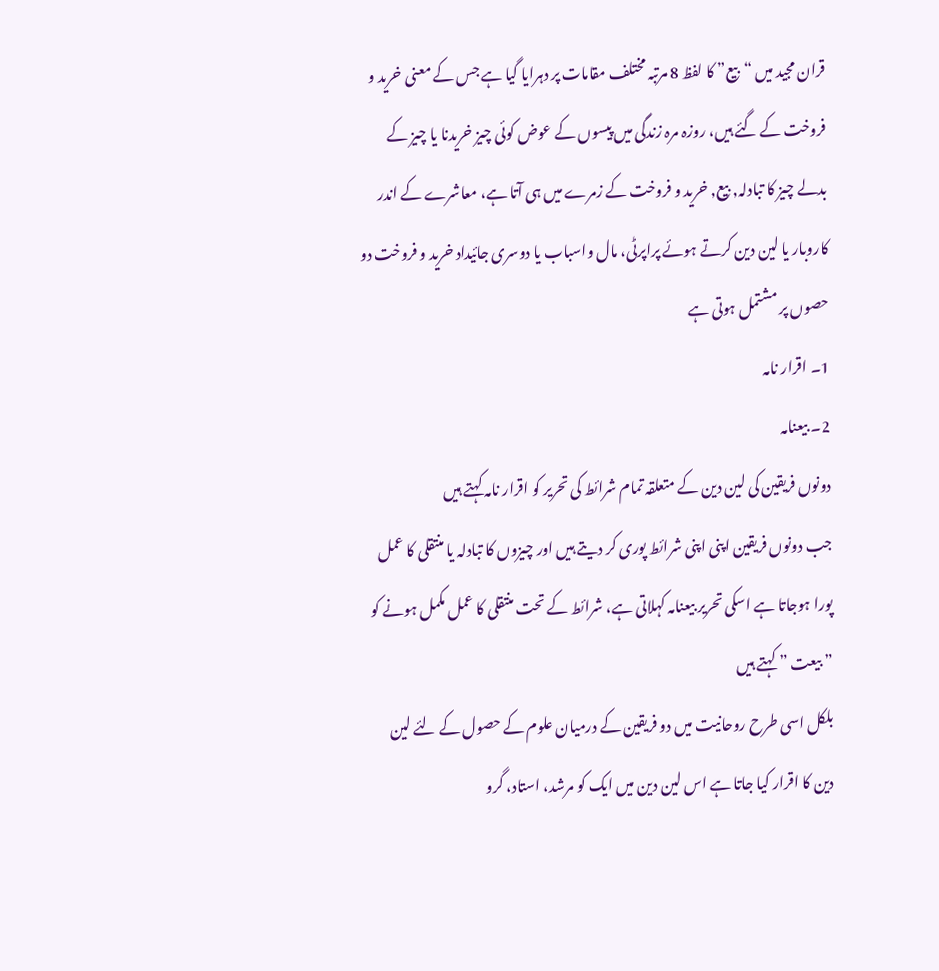قران مجید میں “بیع” کا لفظ 8 مرتبہ مختلف مقامات پر دہرایا گیا ہے جس کے معنی خرید و فروخت کے گئے ہیں، روزہ مرہ زندگی میں پیسوں کے عوض کوئی چیز خریدنا یا چیز کے بدلے چیز کا تبادلہ, بیع, خرید و فروخت کے زمرے میں ہی آتا ہے، معاشرے کے اندر کاروبار یا لین دین کرتے ہوئے پراپرٹی، مال واسباب یا دوسری جائیداد خرید و فروخت دو حصوں پر مشتمل ہوتی ہے
1۔ اقرار نامہ
2۔ بیعنامہ
دونوں فریقین کی لین دین کے متعلقہ تمام شرائط کی تحریر کو اقرار نامہ کہتے ہیں
جب دونوں فریقین اپنی اپنی شرائط پوری کر دیتے ہیں اور چیزوں کا تبادلہ یا منتقلی کا عمل پورا ہوجاتا ہے اسکی تحریر بیعنامہ کہلاتی ہے، شرائط کے تحت منتقلی کا عمل مکمل ہونے کو ” بیعت ” کہتے ہیں
بلکل اسی طرح روحانیت میں دو فریقین کے درمیان علوم کے حصول کے لئے لین دین کا اقرار کیا جاتا ہے اس لین دین میں ایک کو مرشد، استاد، گرو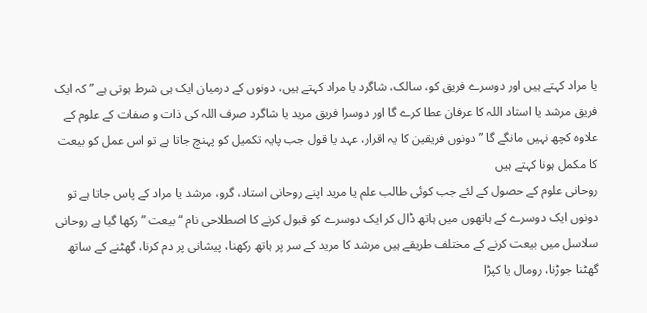یا مراد کہتے ہیں اور دوسرے فریق کو، سالک، شاگرد یا مراد کہتے ہیں، دونوں کے درمیان ایک ہی شرط ہوتی ہے ” کہ ایک فریق مرشد یا استاد اللہ کا عرفان عطا کرے گا اور دوسرا فریق مرید یا شاگرد صرف اللہ کی ذات و صفات کے علوم کے علاوہ کچھ نہیں مانگے گا ” دونوں فریقین کا یہ اقرار، عہد یا قول جب پایہ تکمیل کو پہنچ جاتا ہے تو اس عمل کو بیعت کا مکمل ہونا کہتے ہیں
روحانی علوم کے حصول کے لئے جب کوئی طالب علم یا مرید اپنے روحانی استاد، گرو، مرشد یا مراد کے پاس جاتا ہے تو دونوں ایک دوسرے کے ہاتھوں میں ہاتھ ڈال کر ایک دوسرے کو قبول کرنے کا اصطلاحی نام “بیعت ” رکھا گیا ہے روحانی سلاسل میں بیعت کرنے کے مختلف طریقے ہیں مرشد کا مرید کے سر پر ہاتھ رکھنا، پیشانی پر دم کرنا، گھٹنے کے ساتھ گھٹنا جوڑنا، رومال یا کپڑا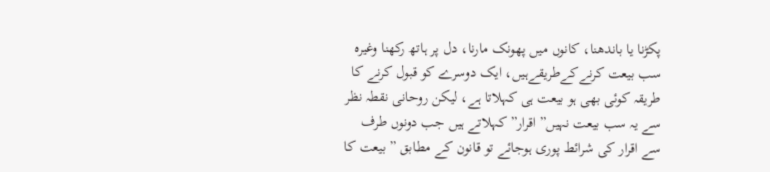پکڑنا یا باندھنا، کانوں میں پھونک مارنا، دل پر ہاتھ رکھنا وغیرہ سب بیعت کرنےکےطریقےہیں، ایک دوسرے کو قبول کرنے کا طریقہ کوئی بھی ہو بیعت ہی کہلاتا ہے، لیکن روحانی نقطہ نظر سے یہ سب بیعت نہیں” اقرار” کہلاتے ہیں جب دونوں طرف سے اقرار کی شرائط پوری ہوجائے تو قانون کے مطابق ” بیعت کا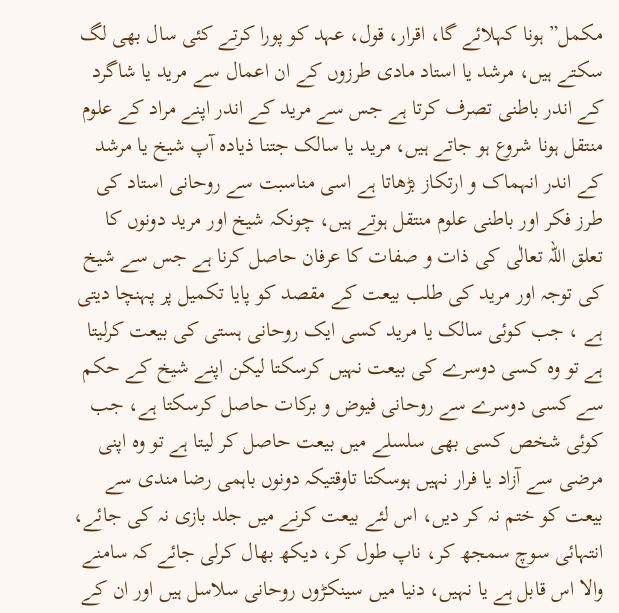مکمل” ہونا کہلائے گا، اقرار، قول، عہد کو پورا کرتے کئی سال بھی لگ سکتے ہیں، مرشد یا استاد مادی طرزوں کے ان اعمال سے مرید یا شاگرد کے اندر باطنی تصرف کرتا ہے جس سے مرید کے اندر اپنے مراد کے علوم منتقل ہونا شروع ہو جاتے ہیں، مرید یا سالک جتنا ذیادہ آپ شیخ یا مرشد کے اندر انہماک و ارتکاز بڑھاتا ہے اسی مناسبت سے روحانی استاد کی طرز فکر اور باطنی علوم منتقل ہوتے ہیں، چونکہ شیخ اور مرید دونوں کا تعلق اللہ تعالٰی کی ذات و صفات کا عرفان حاصل کرنا ہے جس سے شیخ کی توجہ اور مرید کی طلب بیعت کے مقصد کو پایا تکمیل پر پہنچا دیتی ہے ، جب کوئی سالک یا مرید کسی ایک روحانی ہستی کی بیعت کرلیتا ہے تو وہ کسی دوسرے کی بیعت نہیں کرسکتا لیکن اپنے شیخ کے حکم سے کسی دوسرے سے روحانی فیوض و برکات حاصل کرسکتا ہے، جب کوئی شخص کسی بھی سلسلے میں بیعت حاصل کر لیتا ہے تو وہ اپنی مرضی سے آزاد یا فرار نہیں ہوسکتا تاوقتیکہ دونوں باہمی رضا مندی سے بیعت کو ختم نہ کر دیں، اس لئے بیعت کرنے میں جلد بازی نہ کی جائے، انتہائی سوچ سمجھ کر، ناپ طول کر، دیکھ بھال کرلی جائے کہ سامنے والا اس قابل ہے یا نہیں، دنیا میں سینکڑوں روحانی سلاسل ہیں اور ان کے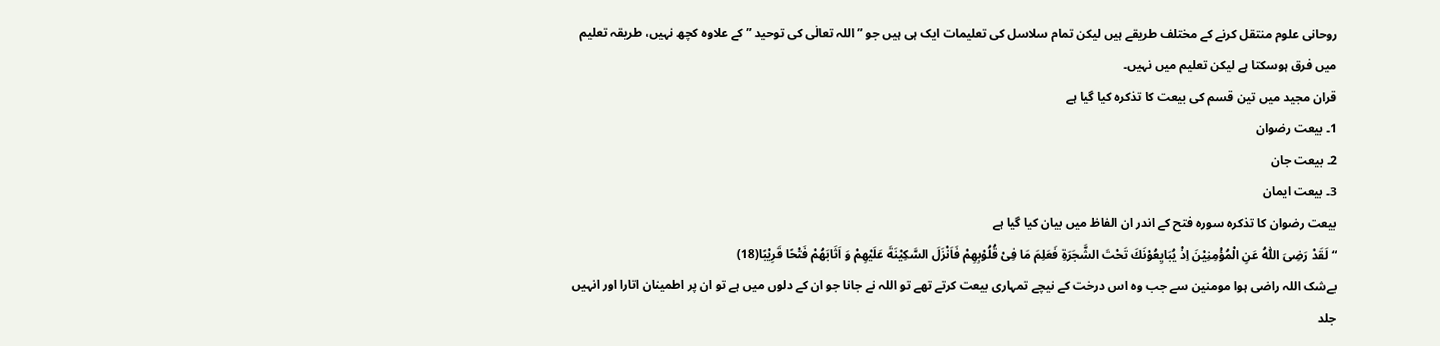روحانی علوم منتقل کرنے کے مختلف طریقے ہیں لیکن تمام سلاسل کی تعلیمات ایک ہی ہیں جو ” اللہ تعالٰی کی توحید ” کے علاوہ کچھ نہیں، طریقہ تعلیم میں فرق ہوسکتا ہے لیکن تعلیم میں نہیں۔
قران مجید میں تین قسم کی بیعت کا تذکرہ کیا گیا ہے
1۔ بیعت رضوان
2۔ بیعت جان
3۔ بیعت ایمان
بیعت رضوان کا تذکرہ سورہ فتح کے اندر ان الفاظ میں بیان کیا گیا ہے
“لَقَدْ رَضِیَ اللّٰهُ عَنِ الْمُؤْمِنِیْنَ اِذْ یُبَایِعُوْنَكَ تَحْتَ الشَّجَرَةِ فَعَلِمَ مَا فِیْ قُلُوْبِهِمْ فَاَنْزَلَ السَّكِیْنَةَ عَلَیْهِمْ وَ اَثَابَهُمْ فَتْحًا قَرِیْبًا(18)
بےشک اللہ راضی ہوا مومنین سے جب وہ اس درخت کے نیچے تمہاری بیعت کرتے تھے تو اللہ نے جانا جو ان کے دلوں میں ہے تو ان پر اطمینان اتارا اور انہیں جلد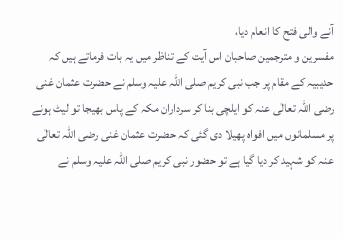آنے والی فتح کا انعام دیا،
مفسرین و مترجمین صاحبان اس آیت کے تناظر میں یہ بات فرماتے ہیں کہ حدیبیہ کے مقام پر جب نبی کریم صلی اللہ علیہ وسلم نے حضرت عثمان غنی رضی اللہ تعالٰی عنہ کو ایلچی بنا کر سرداران مکہ کے پاس بھیجا تو لیٹ ہونے پر مسلمانوں میں افواہ پھیلا دی گئی کہ حضرت عثمان غنی رضی اللہ تعالٰی عنہ کو شہید کر دیا گیا ہے تو حضور نبی کریم صلی اللہ علیہ وسلم نے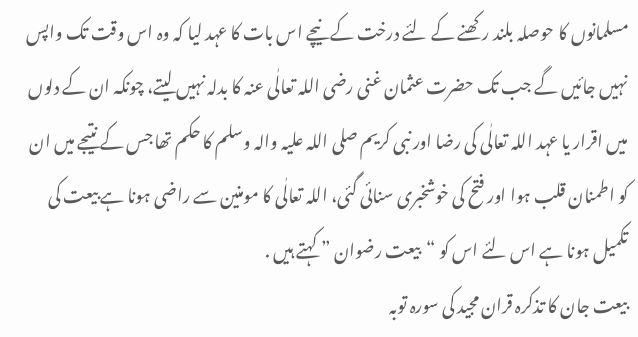مسلمانوں کا حوصلہ بلند رکھنے کے لئے درخت کے نیچے اس بات کا عہد لیا کہ وہ اس وقت تک واپس نہیں جائیں گے جب تک حضرت عثمان غنی رضی اللہ تعالٰی عنہ کا بدلہ نہیں لیتے، چونکہ ان کے دلوں میں اقرار یا عہد اللہ تعالٰی کی رضا اور نبی کریم صلی اللہ علیہ والہ وسلم کا حکم تھا جس کے نتیجے میں ان کو اطمنان قلب ہوا اور فتح کی خوشخبری سنائی گئی، اللہ تعالٰی کا مومنین سے راضی ہونا ہے بیعت کی تکمیل ہونا ہے اس لئے اس کو “بیعت رضوان ” کہتے ہیں .
بیعت جان کا تذکرہ قران مجید کی سورہ توبہ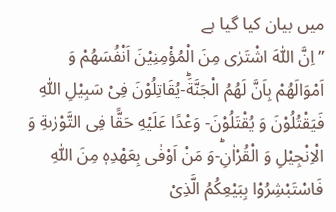میں بیان کیا گیا ہے
” اِنَّ اللّٰهَ اشْتَرٰى مِنَ الْمُؤْمِنِیْنَ اَنْفُسَهُمْ وَ اَمْوَالَهُمْ بِاَنَّ لَهُمُ الْجَنَّةَؕ-یُقَاتِلُوْنَ فِیْ سَبِیْلِ اللّٰهِ فَیَقْتُلُوْنَ وَ یُقْتَلُوْنَ- وَعْدًا عَلَیْهِ حَقًّا فِی التَّوْرٰىةِ وَ الْاِنْجِیْلِ وَ الْقُرْاٰنِؕ-وَ مَنْ اَوْفٰى بِعَهْدِهٖ مِنَ اللّٰهِ فَاسْتَبْشِرُوْا بِبَیْعِكُمُ الَّذِیْ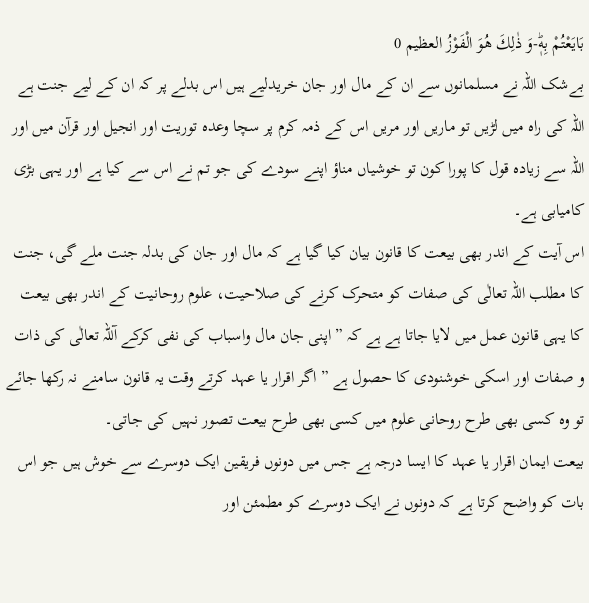بَایَعْتُمْ بِهٖؕ-وَ ذٰلِكَ هُوَ الْفَوْزُ العظیم 0
بےشک اللہ نے مسلمانوں سے ان کے مال اور جان خریدلیے ہیں اس بدلے پر کہ ان کے لیے جنت ہے اللہ کی راہ میں لڑیں تو ماریں اور مریں اس کے ذمہ کرم پر سچا وعدہ توریت اور انجیل اور قرآن میں اور اللہ سے زیادہ قول کا پورا کون تو خوشیاں مناؤ اپنے سودے کی جو تم نے اس سے کیا ہے اور یہی بڑی کامیابی ہے۔
اس آیت کے اندر بھی بیعت کا قانون بیان کیا گیا ہے کہ مال اور جان کی بدلہ جنت ملے گی، جنت کا مطلب اللہ تعالٰی کی صفات کو متحرک کرنے کی صلاحیت، علوم روحانیت کے اندر بھی بیعت کا یہی قانون عمل میں لایا جاتا ہے ہے کہ ” اپنی جان مال واسباب کی نفی کرکے آللہ تعالٰی کی ذات و صفات اور اسکی خوشنودی کا حصول ہے ” اگر اقرار یا عہد کرتے وقت یہ قانون سامنے نہ رکھا جائے تو وہ کسی بھی طرح روحانی علوم میں کسی بھی طرح بیعت تصور نہیں کی جاتی۔
بیعت ایمان اقرار یا عہد کا ایسا درجہ ہے جس میں دونوں فریقین ایک دوسرے سے خوش ہیں جو اس بات کو واضح کرتا ہے کہ دونوں نے ایک دوسرے کو مطمئن اور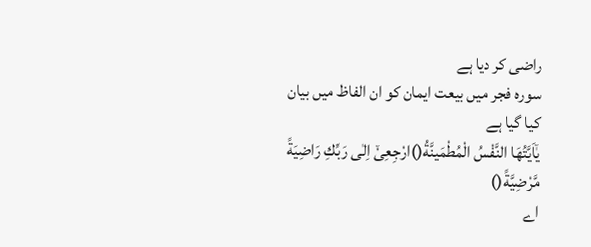راضی کر دیا ہے
سورہ فجر میں بیعت ایمان کو ان الفاظ میں بیان کیا گیا ہے
یٰۤاَیَّتُهَا النَّفْسُ الْمُطْمَینَّةُ()ارْجِعِیْۤ اِلٰى رَبِّكِ رَاضِیَةً مَّرْضِیَّةً()
اے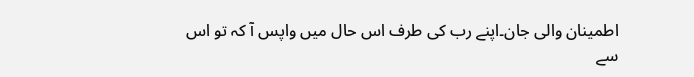اطمینان والی جان۔اپنے رب کی طرف اس حال میں واپس آ کہ تو اس سے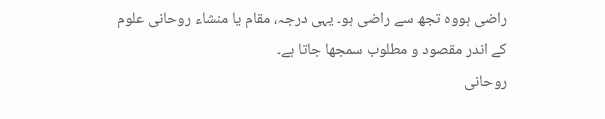راضی ہووہ تجھ سے راضی ہو۔ یہی درجہ، مقام یا منشاء روحانی علوم کے اندر مقصود و مطلوب سمجھا جاتا ہے۔
روحانی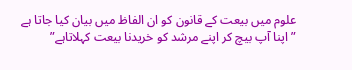علوم میں بیعت کے قانون کو ان الفاظ میں بیان کیا جاتا ہے
” اپنا آپ بیچ کر اپنے مرشد کو خریدنا بیعت کہلاتاہے”